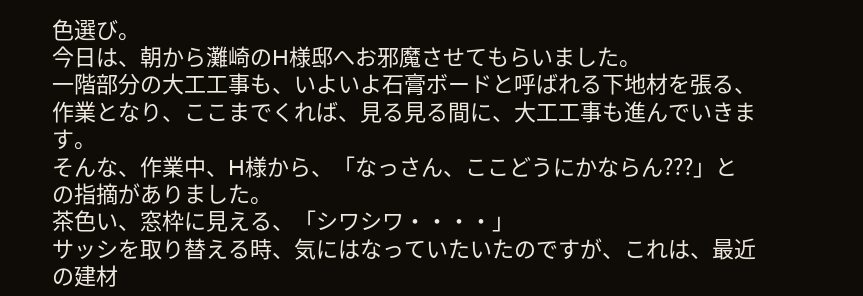色選び。
今日は、朝から灘崎のH様邸へお邪魔させてもらいました。
一階部分の大工工事も、いよいよ石膏ボードと呼ばれる下地材を張る、作業となり、ここまでくれば、見る見る間に、大工工事も進んでいきます。
そんな、作業中、H様から、「なっさん、ここどうにかならん???」との指摘がありました。
茶色い、窓枠に見える、「シワシワ・・・・」
サッシを取り替える時、気にはなっていたいたのですが、これは、最近の建材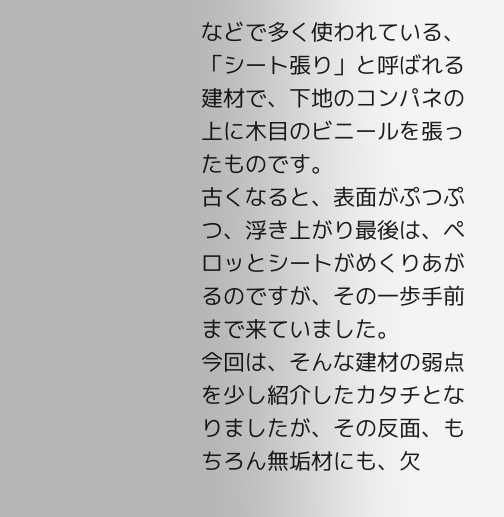などで多く使われている、「シート張り」と呼ばれる建材で、下地のコンパネの上に木目のビニールを張ったものです。
古くなると、表面がぷつぷつ、浮き上がり最後は、ペロッとシートがめくりあがるのですが、その一歩手前まで来ていました。
今回は、そんな建材の弱点を少し紹介したカタチとなりましたが、その反面、もちろん無垢材にも、欠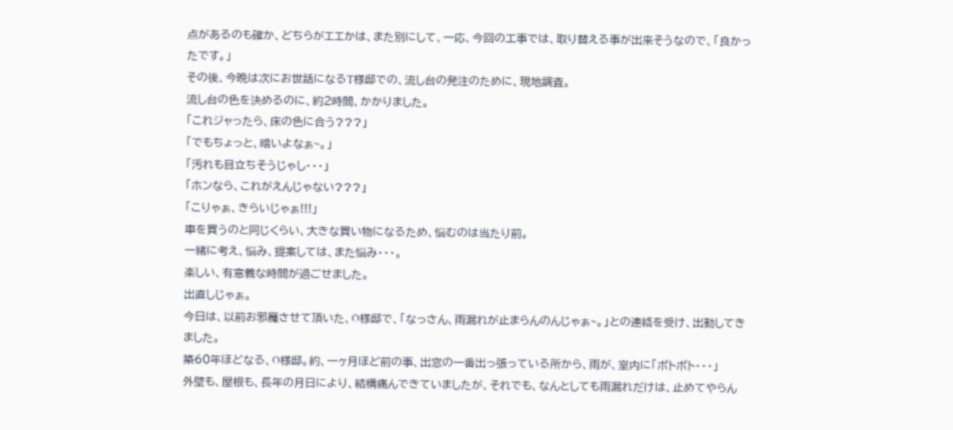点があるのも確か、どちらがエエかは、また別にして、一応、今回の工事では、取り替える事が出来そうなので、「良かったです。」
その後、今晩は次にお世話になるT様邸での、流し台の発注のために、現地調査。
流し台の色を決めるのに、約2時間、かかりました。
「これジャったら、床の色に合う???」
「でもちょっと、暗いよなぁ~。」
「汚れも目立ちそうじゃし・・・」
「ホンなら、これがえんじゃない???」
「こりゃぁ、きらいじゃぁ!!!」
車を買うのと同じくらい、大きな買い物になるため、悩むのは当たり前。
一緒に考え、悩み、提案しては、また悩み・・・。
楽しい、有意義な時間が過ごせました。
出直しじゃぁ。
今日は、以前お邪魔させて頂いた、O様邸で、「なっさん、雨漏れが止まらんのんじゃぁ~。」との連絡を受け、出動してきました。
築60年ほどなる、O様邸。約、一ヶ月ほど前の事、出窓の一番出っ張っている所から、雨が、室内に「ポトポト・・・」
外壁も、屋根も、長年の月日により、結構痛んできていましたが、それでも、なんとしても雨漏れだけは、止めてやらん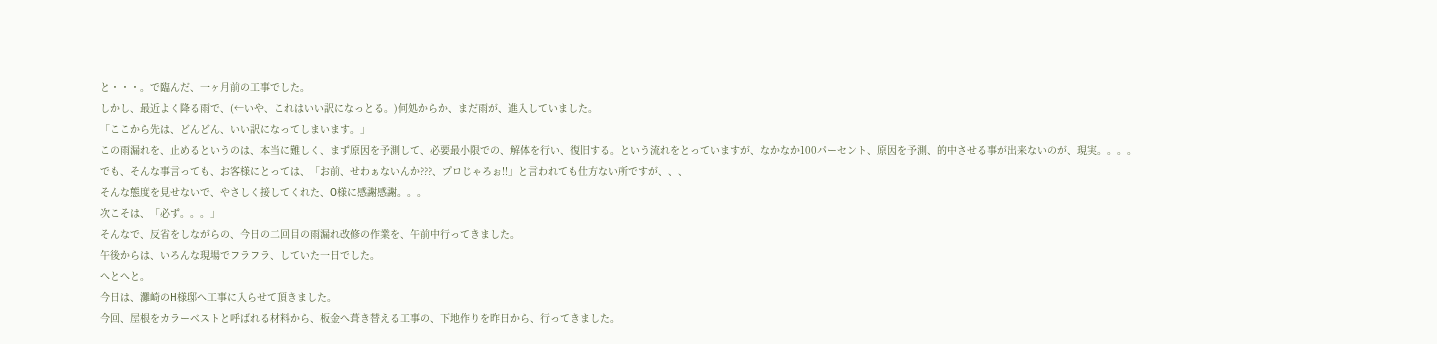と・・・。で臨んだ、一ヶ月前の工事でした。
しかし、最近よく降る雨で、(←いや、これはいい訳になっとる。)何処からか、まだ雨が、進入していました。
「ここから先は、どんどん、いい訳になってしまいます。」
この雨漏れを、止めるというのは、本当に難しく、まず原因を予測して、必要最小限での、解体を行い、復旧する。という流れをとっていますが、なかなか100パーセント、原因を予測、的中させる事が出来ないのが、現実。。。。
でも、そんな事言っても、お客様にとっては、「お前、せわぁないんか???、プロじゃろぉ!!」と言われても仕方ない所ですが、、、
そんな態度を見せないで、やさしく接してくれた、O様に感謝感謝。。。
次こそは、「必ず。。。」
そんなで、反省をしながらの、今日の二回目の雨漏れ改修の作業を、午前中行ってきました。
午後からは、いろんな現場でフラフラ、していた一日でした。
へとへと。
今日は、灘崎のH様邸へ工事に入らせて頂きました。
今回、屋根をカラーベストと呼ばれる材料から、板金へ葺き替える工事の、下地作りを昨日から、行ってきました。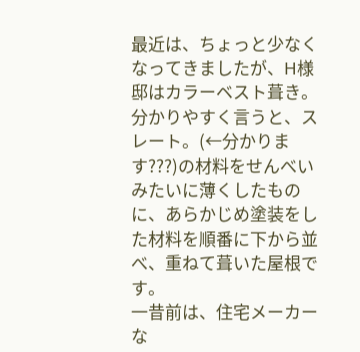最近は、ちょっと少なくなってきましたが、H様邸はカラーベスト葺き。
分かりやすく言うと、スレート。(←分かります???)の材料をせんべいみたいに薄くしたものに、あらかじめ塗装をした材料を順番に下から並べ、重ねて葺いた屋根です。
一昔前は、住宅メーカーな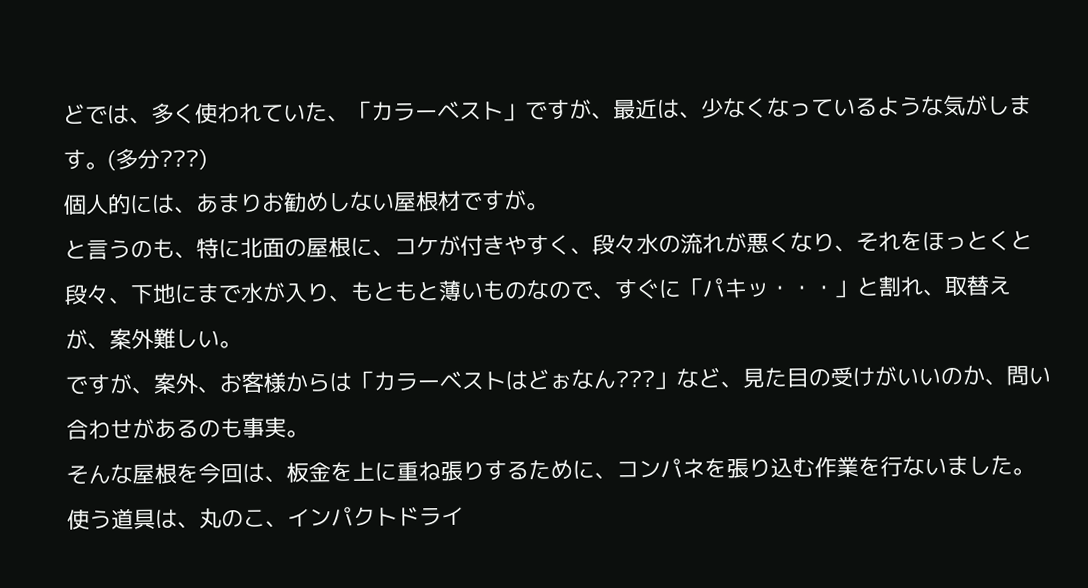どでは、多く使われていた、「カラーベスト」ですが、最近は、少なくなっているような気がします。(多分???)
個人的には、あまりお勧めしない屋根材ですが。
と言うのも、特に北面の屋根に、コケが付きやすく、段々水の流れが悪くなり、それをほっとくと段々、下地にまで水が入り、もともと薄いものなので、すぐに「パキッ・・・」と割れ、取替えが、案外難しい。
ですが、案外、お客様からは「カラーベストはどぉなん???」など、見た目の受けがいいのか、問い合わせがあるのも事実。
そんな屋根を今回は、板金を上に重ね張りするために、コンパネを張り込む作業を行ないました。
使う道具は、丸のこ、インパクトドライ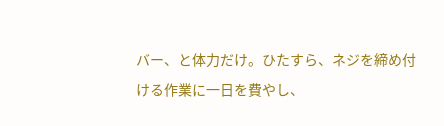バー、と体力だけ。ひたすら、ネジを締め付ける作業に一日を費やし、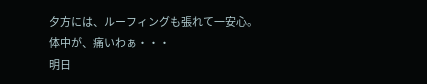夕方には、ルーフィングも張れて一安心。
体中が、痛いわぁ・・・
明日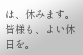は、休みます。
皆様も、よい休日を。